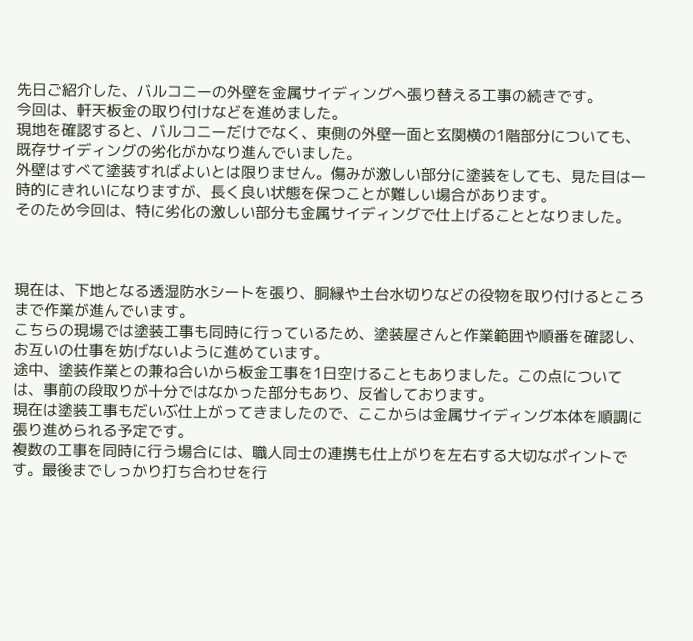先日ご紹介した、バルコニーの外壁を金属サイディングへ張り替える工事の続きです。
今回は、軒天板金の取り付けなどを進めました。
現地を確認すると、バルコニーだけでなく、東側の外壁一面と玄関横の1階部分についても、既存サイディングの劣化がかなり進んでいました。
外壁はすべて塗装すればよいとは限りません。傷みが激しい部分に塗装をしても、見た目は一時的にきれいになりますが、長く良い状態を保つことが難しい場合があります。
そのため今回は、特に劣化の激しい部分も金属サイディングで仕上げることとなりました。



現在は、下地となる透湿防水シートを張り、胴縁や土台水切りなどの役物を取り付けるところまで作業が進んでいます。
こちらの現場では塗装工事も同時に行っているため、塗装屋さんと作業範囲や順番を確認し、お互いの仕事を妨げないように進めています。
途中、塗装作業との兼ね合いから板金工事を1日空けることもありました。この点については、事前の段取りが十分ではなかった部分もあり、反省しております。
現在は塗装工事もだいぶ仕上がってきましたので、ここからは金属サイディング本体を順調に張り進められる予定です。
複数の工事を同時に行う場合には、職人同士の連携も仕上がりを左右する大切なポイントです。最後までしっかり打ち合わせを行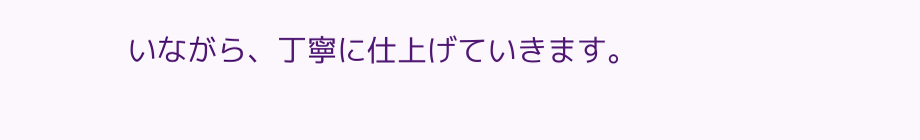いながら、丁寧に仕上げていきます。